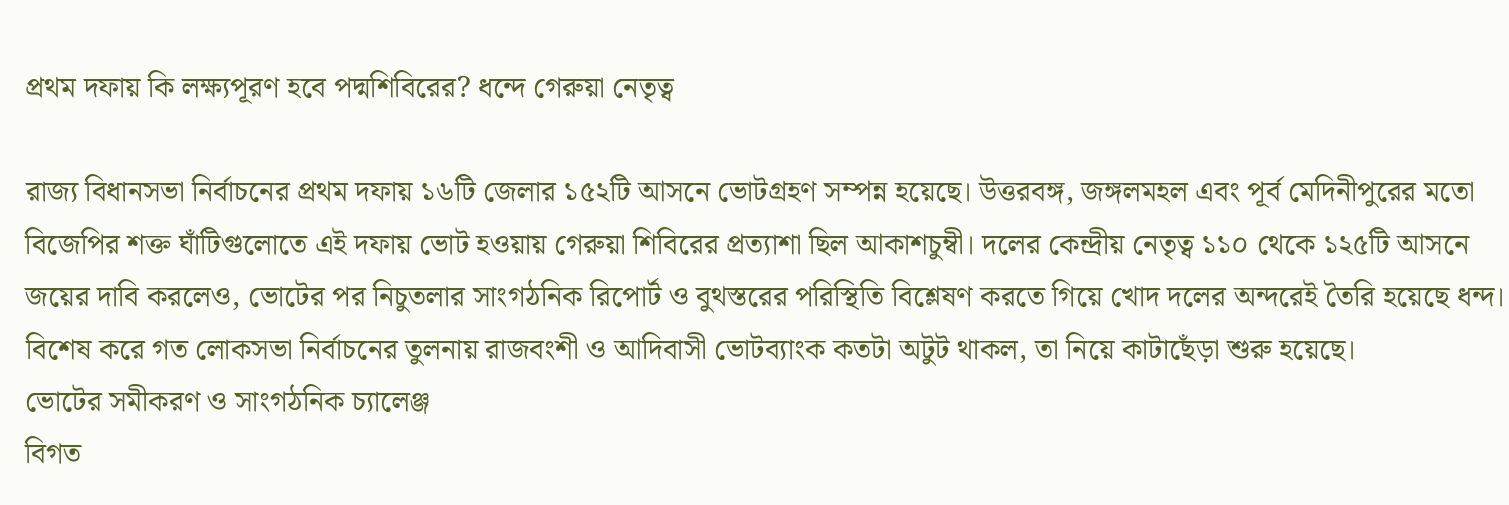প্রথম দফায় কি লক্ষ্যপূরণ হবে পদ্মশিবিরের? ধন্দে গেরুয়া নেতৃত্ব

রাজ্য বিধানসভা নির্বাচনের প্রথম দফায় ১৬টি জেলার ১৫২টি আসনে ভোটগ্রহণ সম্পন্ন হয়েছে। উত্তরবঙ্গ, জঙ্গলমহল এবং পূর্ব মেদিনীপুরের মতো বিজেপির শক্ত ঘাঁটিগুলোতে এই দফায় ভোট হওয়ায় গেরুয়া শিবিরের প্রত্যাশা ছিল আকাশচুম্বী। দলের কেন্দ্রীয় নেতৃত্ব ১১০ থেকে ১২৫টি আসনে জয়ের দাবি করলেও, ভোটের পর নিচুতলার সাংগঠনিক রিপোর্ট ও বুথস্তরের পরিস্থিতি বিশ্লেষণ করতে গিয়ে খোদ দলের অন্দরেই তৈরি হয়েছে ধন্দ। বিশেষ করে গত লোকসভা নির্বাচনের তুলনায় রাজবংশী ও আদিবাসী ভোটব্যাংক কতটা অটুট থাকল, তা নিয়ে কাটাছেঁড়া শুরু হয়েছে।
ভোটের সমীকরণ ও সাংগঠনিক চ্যালেঞ্জ
বিগত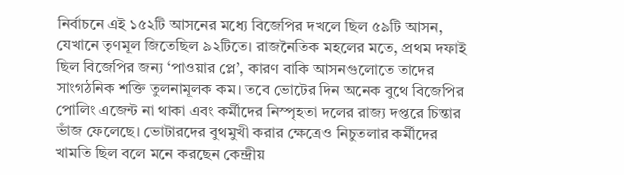নির্বাচনে এই ১৫২টি আসনের মধ্যে বিজেপির দখলে ছিল ৫৯টি আসন, যেখানে তৃণমূল জিতেছিল ৯২টিতে। রাজনৈতিক মহলের মতে, প্রথম দফাই ছিল বিজেপির জন্য ‘পাওয়ার প্লে’, কারণ বাকি আসনগুলোতে তাদের সাংগঠনিক শক্তি তুলনামূলক কম। তবে ভোটের দিন অনেক বুথে বিজেপির পোলিং এজেন্ট না থাকা এবং কর্মীদের নিস্পৃহতা দলের রাজ্য দপ্তরে চিন্তার ভাঁজ ফেলেছে। ভোটারদের বুথমুখী করার ক্ষেত্রেও নিচুতলার কর্মীদের খামতি ছিল বলে মনে করছেন কেন্দ্রীয়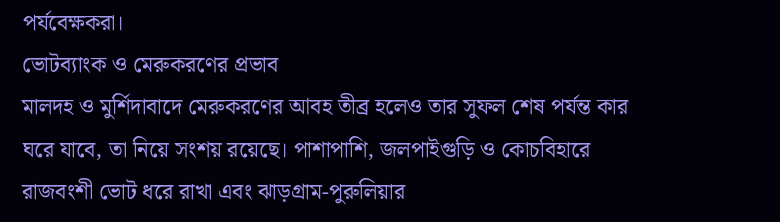পর্যবেক্ষকরা।
ভোটব্যাংক ও মেরুকরণের প্রভাব
মালদহ ও মুর্শিদাবাদে মেরুকরণের আবহ তীব্র হলেও তার সুফল শেষ পর্যন্ত কার ঘরে যাবে, তা নিয়ে সংশয় রয়েছে। পাশাপাশি, জলপাইগুড়ি ও কোচবিহারে রাজবংশী ভোট ধরে রাখা এবং ঝাড়গ্রাম-পুরুলিয়ার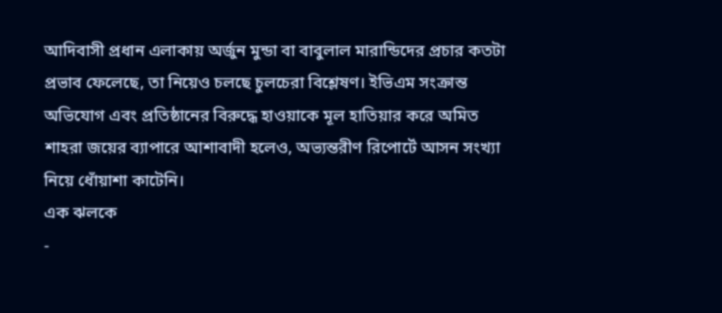আদিবাসী প্রধান এলাকায় অর্জুন মুন্ডা বা বাবুলাল মারান্ডিদের প্রচার কতটা প্রভাব ফেলেছে, তা নিয়েও চলছে চুলচেরা বিশ্লেষণ। ইভিএম সংক্রান্ত অভিযোগ এবং প্রতিষ্ঠানের বিরুদ্ধে হাওয়াকে মূল হাতিয়ার করে অমিত শাহরা জয়ের ব্যাপারে আশাবাদী হলেও, অভ্যন্তরীণ রিপোর্টে আসন সংখ্যা নিয়ে ধোঁয়াশা কাটেনি।
এক ঝলকে
-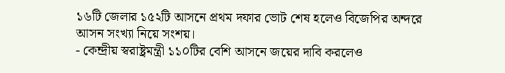১৬টি জেলার ১৫২টি আসনে প্রথম দফার ভোট শেষ হলেও বিজেপির অন্দরে আসন সংখ্যা নিয়ে সংশয়।
- কেন্দ্রীয় স্বরাষ্ট্রমন্ত্রী ১১০টির বেশি আসনে জয়ের দাবি করলেও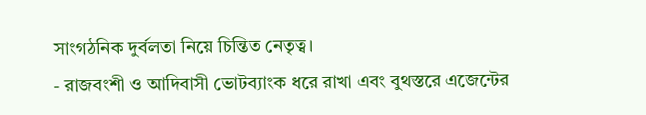সাংগঠনিক দুর্বলতা নিয়ে চিন্তিত নেতৃত্ব।
- রাজবংশী ও আদিবাসী ভোটব্যাংক ধরে রাখা এবং বুথস্তরে এজেন্টের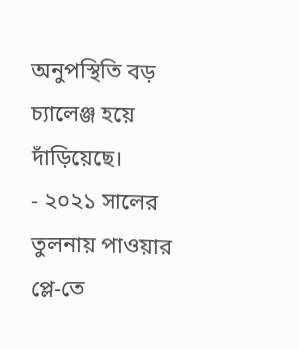অনুপস্থিতি বড় চ্যালেঞ্জ হয়ে দাঁড়িয়েছে।
- ২০২১ সালের তুলনায় পাওয়ার প্লে-তে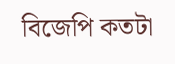বিজেপি কতটা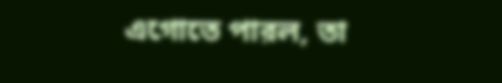এগোতে পারল, তা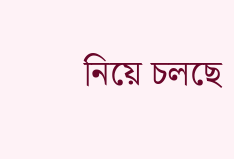নিয়ে চলছে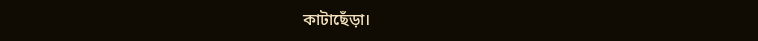কাটাছেঁড়া।